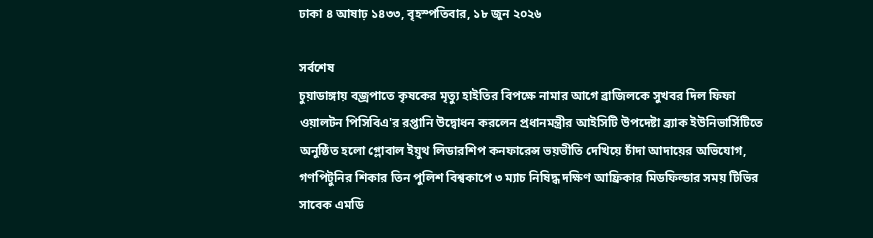ঢাকা ৪ আষাঢ় ১৪৩৩, বৃহস্পতিবার, ১৮ জুন ২০২৬

সর্বশেষ
চুয়াডাঙ্গায় বজ্রপাতে কৃষকের মৃত্যু হাইতির বিপক্ষে নামার আগে ব্রাজিলকে সুখবর দিল ফিফা ওয়ালটন পিসিবিএ'র রপ্তানি উদ্বোধন করলেন প্রধানমন্ত্রীর আইসিটি উপদেষ্টা ব্র্যাক ইউনিভার্সিটিতে অনুষ্ঠিত হলো গ্লোবাল ইয়ুথ লিডারশিপ কনফারেন্স ভয়ভীতি দেখিয়ে চাঁদা আদায়ের অভিযোগ, গণপিটুনির শিকার তিন পুলিশ বিশ্বকাপে ৩ ম্যাচ নিষিদ্ধ দক্ষিণ আফ্রিকার মিডফিল্ডার সময় টিভির সাবেক এমডি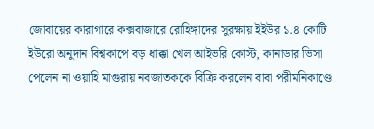জোবায়ের কারাগারে কক্সবাজারে রোহিঙ্গাদের সুরক্ষায় ইইউর ১.৪ কোটি ইউরো অনুদান বিশ্বকাপে বড় ধাক্কা খেল আইভরি কোস্ট, কানাডার ভিসা পেলেন না ওয়াহি মাগুরায় নবজাতককে বিক্রি করলেন বাবা পরীমনিকাণ্ডে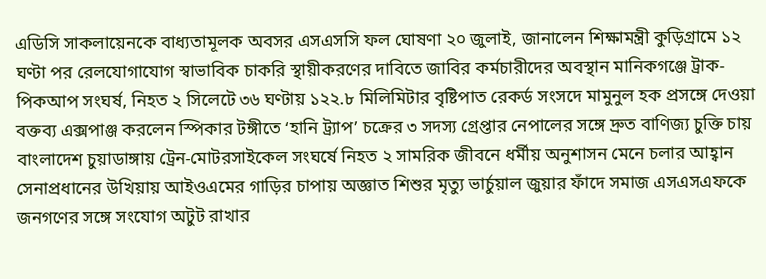এডিসি সাকলায়েনকে বাধ্যতামূলক অবসর এসএসসি ফল ঘোষণা ২০ জুলাই, জানালেন শিক্ষামন্ত্রী কুড়িগ্রামে ১২ ঘণ্টা পর রেলযোগাযোগ স্বাভাবিক চাকরি স্থায়ীকরণের দাবিতে জাবির কর্মচারীদের অবস্থান মানিকগঞ্জে ট্রাক-পিকআপ সংঘর্ষ, নিহত ২ সিলেটে ৩৬ ঘণ্টায় ১২২.৮ মিলিমিটার বৃষ্টিপাত রেকর্ড সংসদে মামুনুল হক প্রসঙ্গে দেওয়া বক্তব্য এক্সপাঞ্জ করলেন স্পিকার টঙ্গীতে ‘হানি ট্র্যাপ’ চক্রের ৩ সদস্য গ্রেপ্তার নেপালের সঙ্গে দ্রুত বাণিজ্য চুক্তি চায় বাংলাদেশ চুয়াডাঙ্গায় ট্রেন-মোটরসাইকেল সংঘর্ষে নিহত ২ সামরিক জীবনে ধর্মীয় অনুশাসন মেনে চলার আহ্বান সেনাপ্রধানের উখিয়ায় আইওএমের গাড়ির চাপায় অজ্ঞাত শিশুর মৃত্যু ভার্চুয়াল জুয়ার ফাঁদে সমাজ এসএসএফকে জনগণের সঙ্গে সংযোগ অটুট রাখার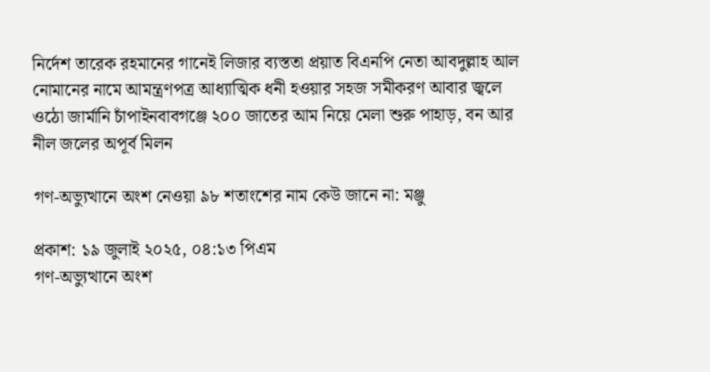নির্দেশ তারেক রহমানের গানেই লিজার ব্যস্ততা প্রয়াত বিএনপি নেতা আবদুল্লাহ আল নোমানের নামে আমন্ত্রণপত্র আধ্যাত্মিক ধনী হওয়ার সহজ সমীকরণ আবার জ্বলে ওঠো জার্মানি চাঁপাইনবাবগঞ্জে ২০০ জাতের আম নিয়ে মেলা শুরু পাহাড়, বন আর নীল জলের অপূর্ব মিলন

গণ-অভ্যুত্থানে অংশ নেওয়া ৯৮ শতাংশের নাম কেউ জানে না: মঞ্জু

প্রকাশ: ১৯ জুলাই ২০২৫, ০৪:১৩ পিএম
গণ-অভ্যুত্থানে অংশ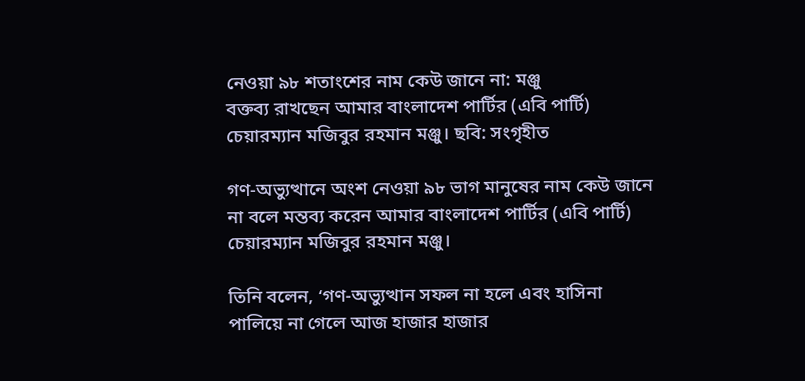নেওয়া ৯৮ শতাংশের নাম কেউ জানে না: মঞ্জু
বক্তব্য রাখছেন আমার বাংলাদেশ পার্টির (এবি পার্টি) চেয়ারম্যান মজিবুর রহমান মঞ্জু। ছবি: সংগৃহীত

গণ-অভ্যুত্থানে অংশ নেওয়া ৯৮ ভাগ মানুষের নাম কেউ জানে না বলে মন্তব্য করেন আমার বাংলাদেশ পার্টির (এবি পার্টি) চেয়ারম্যান মজিবুর রহমান মঞ্জু।

তিনি বলেন, ‘গণ-অভ্যুত্থান সফল না হলে এবং হাসিনা পালিয়ে না গেলে আজ হাজার হাজার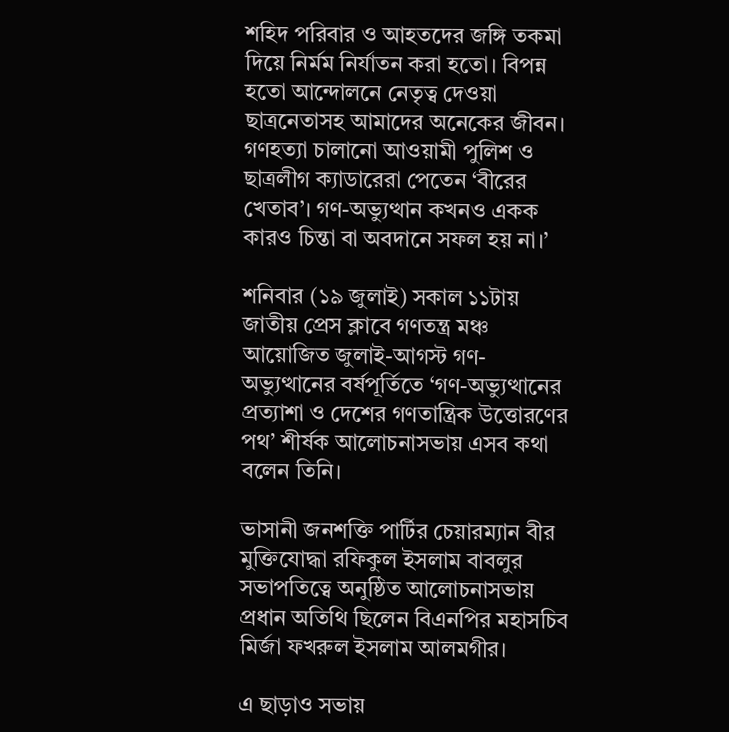শহিদ পরিবার ও আহতদের জঙ্গি তকমা দিয়ে নির্মম নির্যাতন করা হতো। বিপন্ন হতো আন্দোলনে নেতৃত্ব দেওয়া ছাত্রনেতাসহ আমাদের অনেকের জীবন। গণহত‍্যা চালানো আওয়ামী পুলিশ ও ছাত্রলীগ ক‍্যাডারেরা পেতেন ‘বীরের খেতাব’। গণ-অভ্যুত্থান কখনও একক কারও চিন্তা বা অবদানে সফল হয় না।’

শনিবার (১৯ জুলাই) সকাল ১১টায় জাতীয় প্রেস ক্লাবে গণতন্ত্র মঞ্চ আয়োজিত জুলাই-আগস্ট গণ-অভ্যুত্থানের বর্ষপূর্তিতে ‘গণ-অভ্যুত্থানের প্রত্যাশা ও দেশের গণতান্ত্রিক উত্তোরণের পথ’ শীর্ষক আলোচনাসভায় এসব কথা বলেন তিনি।

ভাসানী জনশক্তি পার্টির চেয়ারম্যান বীর মুক্তিযোদ্ধা রফিকুল ইসলাম বাবলুর সভাপতিত্বে অনুষ্ঠিত আলোচনাসভায় প্রধান অতিথি ছিলেন বিএনপির মহাসচিব মির্জা ফখরুল ইসলাম আলমগীর।

এ ছাড়াও সভায়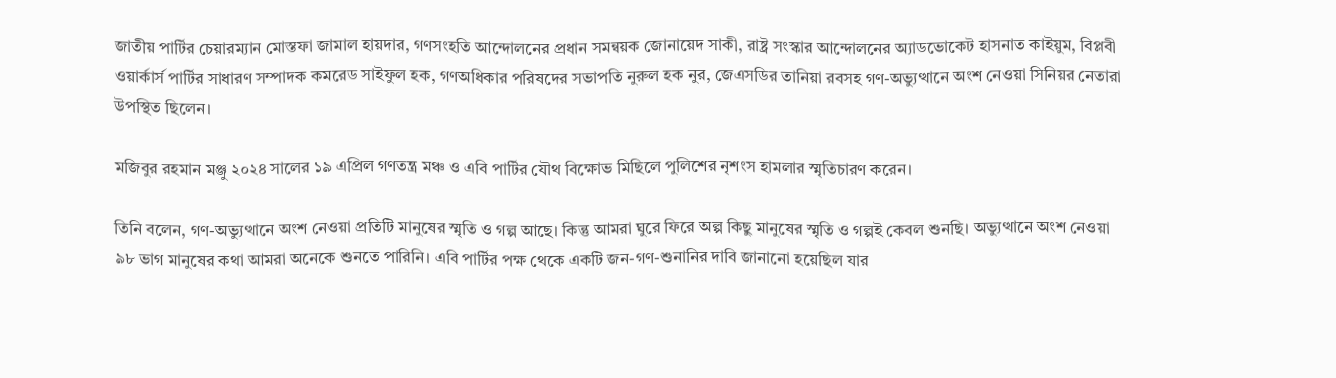জাতীয় পার্টির চেয়ারম্যান মোস্তফা জামাল হায়দার, গণসংহতি আন্দোলনের প্রধান সমন্বয়ক জোনায়েদ সাকী, রাষ্ট্র সংস্কার আন্দোলনের অ‍্যাডভোকেট হাসনাত কাইয়ুম, বিপ্লবী ওয়ার্কার্স পার্টির সাধারণ সম্পাদক কমরেড সাইফুল হক, গণঅধিকার পরিষদের সভাপতি নুরুল হক নুর, জেএসডির তানিয়া রবসহ গণ-অভ্যুত্থানে অংশ নেওয়া সিনিয়র নেতারা উপস্থিত ছিলেন।

মজিবুর রহমান মঞ্জু ২০২৪ সালের ১৯ এপ্রিল গণতন্ত্র মঞ্চ ও এবি পার্টির যৌথ বিক্ষোভ মিছিলে পুলিশের নৃশংস হামলার স্মৃতিচারণ করেন।

তিনি বলেন, গণ-অভ্যুত্থানে অংশ নেওয়া প্রতিটি মানুষের স্মৃতি ও গল্প আছে। কিন্তু আমরা ঘুরে ফিরে অল্প কিছু মানুষের স্মৃতি ও গল্পই কেবল শুনছি। অভ‍্যুত্থানে অংশ নেওয়া ৯৮ ভাগ মানুষের কথা আমরা অনেকে শুনতে পারিনি। এবি পার্টির পক্ষ থেকে একটি জন-গণ-শুনানির দাবি জানানো হয়েছিল যার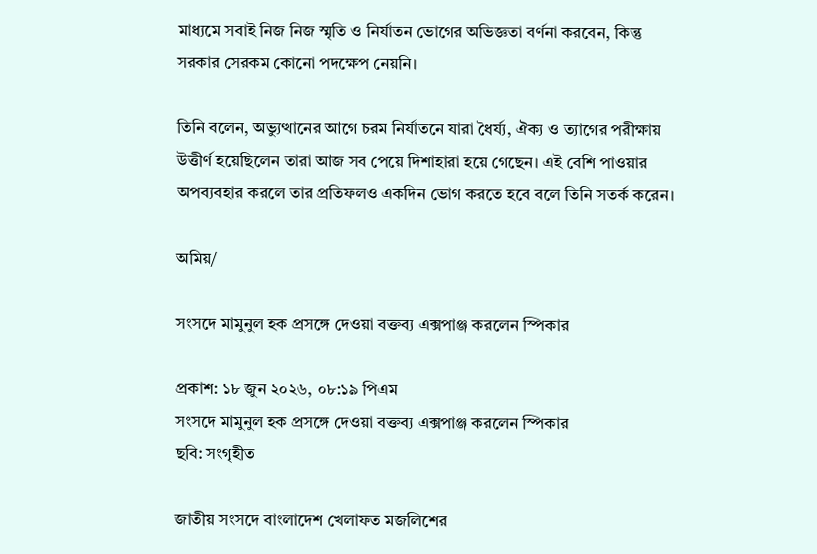মাধ‍্যমে সবাই নিজ নিজ স্মৃতি ও নির্যাতন ভোগের অভিজ্ঞতা বর্ণনা করবেন, কিন্তু সরকার সেরকম কোনো পদক্ষেপ নেয়নি।

তিনি বলেন, অভ‍্যুত্থানের আগে চরম নির্যাতনে যারা ধৈর্য্য, ঐক্য ও ত‍্যাগের পরীক্ষায় উত্তীর্ণ হয়েছিলেন তারা আজ সব পেয়ে দিশাহারা হয়ে গেছেন। এই বেশি পাওয়ার অপব্যবহার করলে তার প্রতিফলও একদিন ভোগ করতে হবে বলে তিনি সতর্ক করেন।

অমিয়/

সংসদে মামুনুল হক প্রসঙ্গে দেওয়া বক্তব্য এক্সপাঞ্জ করলেন স্পিকার

প্রকাশ: ১৮ জুন ২০২৬, ০৮:১৯ পিএম
সংসদে মামুনুল হক প্রসঙ্গে দেওয়া বক্তব্য এক্সপাঞ্জ করলেন স্পিকার
ছবি: সংগৃহীত

জাতীয় সংসদে বাংলাদেশ খেলাফত মজলিশের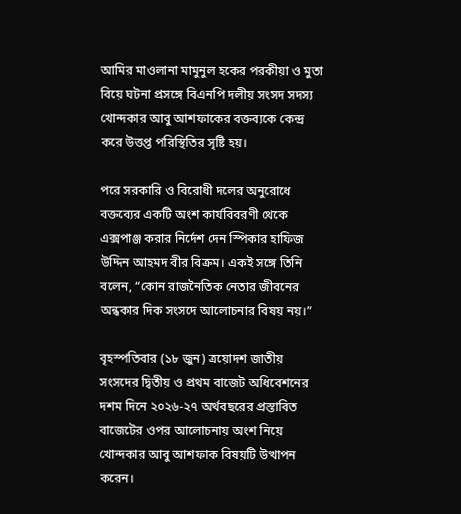আমির মাওলানা মামুনুল হকের পরকীয়া ও মুতা বিয়ে ঘটনা প্রসঙ্গে বিএনপি দলীয় সংসদ সদস্য খোন্দকার আবু আশফাকের বক্তব্যকে কেন্দ্র করে উত্তপ্ত পরিস্থিতির সৃষ্টি হয়।

পরে সরকারি ও বিরোধী দলের অনুরোধে বক্তব্যের একটি অংশ কার্যবিবরণী থেকে এক্সপাঞ্জ করার নির্দেশ দেন স্পিকার হাফিজ উদ্দিন আহমদ বীর বিক্রম। একই সঙ্গে তিনি বলেন, “কোন রাজনৈতিক নেতার জীবনের অন্ধকার দিক সংসদে আলোচনার বিষয় নয়।”

বৃহস্পতিবার (১৮ জুন) ত্রয়োদশ জাতীয় সংসদের দ্বিতীয় ও প্রথম বাজেট অধিবেশনের দশম দিনে ২০২৬-২৭ অর্থবছরের প্রস্তাবিত বাজেটের ওপর আলোচনায় অংশ নিয়ে খোন্দকার আবু আশফাক বিষয়টি উত্থাপন করেন।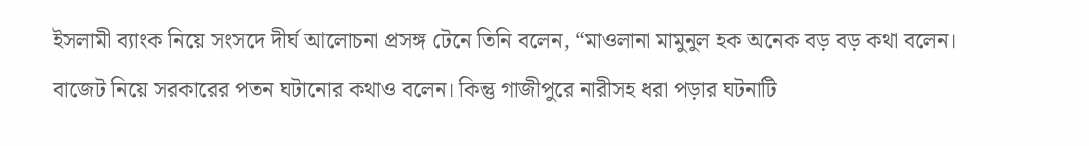ইসলামী ব্যাংক নিয়ে সংসদে দীর্ঘ আলোচনা প্রসঙ্গ টেনে তিনি বলেন, “মাওলানা মামুনুল হক অনেক বড় বড় কথা বলেন। বাজেট নিয়ে সরকারের পতন ঘটানোর কথাও বলেন। কিন্তু গাজীপুরে নারীসহ ধরা পড়ার ঘটনাটি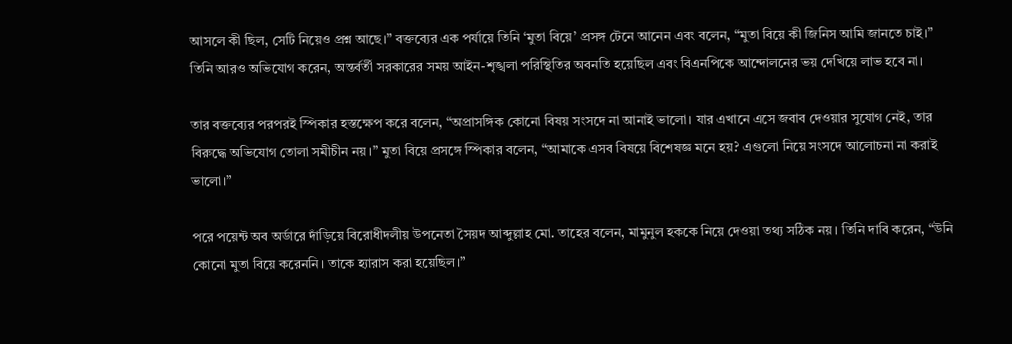আসলে কী ছিল, সেটি নিয়েও প্রশ্ন আছে।” বক্তব্যের এক পর্যায়ে তিনি ‘মুতা বিয়ে’ প্রসঙ্গ টেনে আনেন এবং বলেন, “মুতা বিয়ে কী জিনিস আমি জানতে চাই।” তিনি আরও অভিযোগ করেন, অন্তর্বর্তী সরকারের সময় আইন-শৃঙ্খলা পরিস্থিতির অবনতি হয়েছিল এবং বিএনপিকে আন্দোলনের ভয় দেখিয়ে লাভ হবে না।

তার বক্তব্যের পরপরই স্পিকার হস্তক্ষেপ করে বলেন, “অপ্রাসঙ্গিক কোনো বিষয় সংসদে না আনাই ভালো। যার এখানে এসে জবাব দেওয়ার সুযোগ নেই, তার বিরুদ্ধে অভিযোগ তোলা সমীচীন নয়।” মুতা বিয়ে প্রসঙ্গে স্পিকার বলেন, “আমাকে এসব বিষয়ে বিশেষজ্ঞ মনে হয়? এগুলো নিয়ে সংসদে আলোচনা না করাই ভালো।”

পরে পয়েন্ট অব অর্ডারে দাঁড়িয়ে বিরোধীদলীয় উপনেতা সৈয়দ আব্দুল্লাহ মো. তাহের বলেন, মামুনুল হককে নিয়ে দেওয়া তথ্য সঠিক নয়। তিনি দাবি করেন, “উনি কোনো মুতা বিয়ে করেননি। তাকে হ্যারাস করা হয়েছিল।”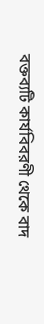বক্তব্যটি কার্যবিবরণী থেকে বাদ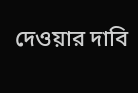দেওয়ার দাবি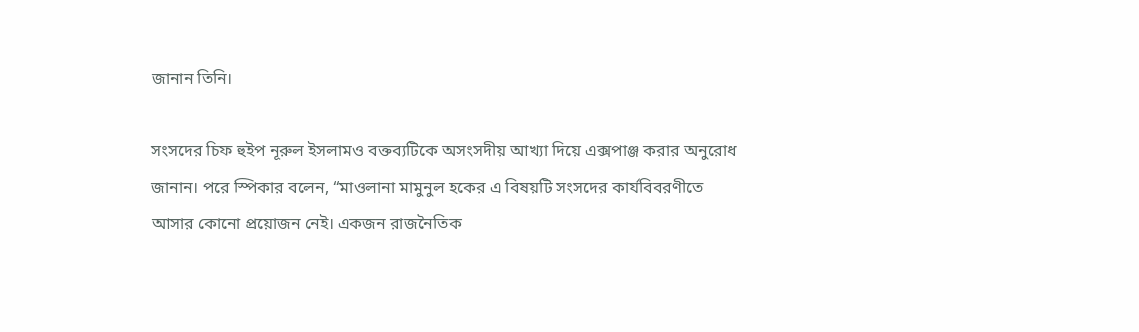জানান তিনি।

সংসদের চিফ হুইপ নূরুল ইসলামও বক্তব্যটিকে অসংসদীয় আখ্যা দিয়ে এক্সপাঞ্জ করার অনুরোধ জানান। পরে স্পিকার বলেন, “মাওলানা মামুনুল হকের এ বিষয়টি সংসদের কার্যবিবরণীতে আসার কোনো প্রয়োজন নেই। একজন রাজনৈতিক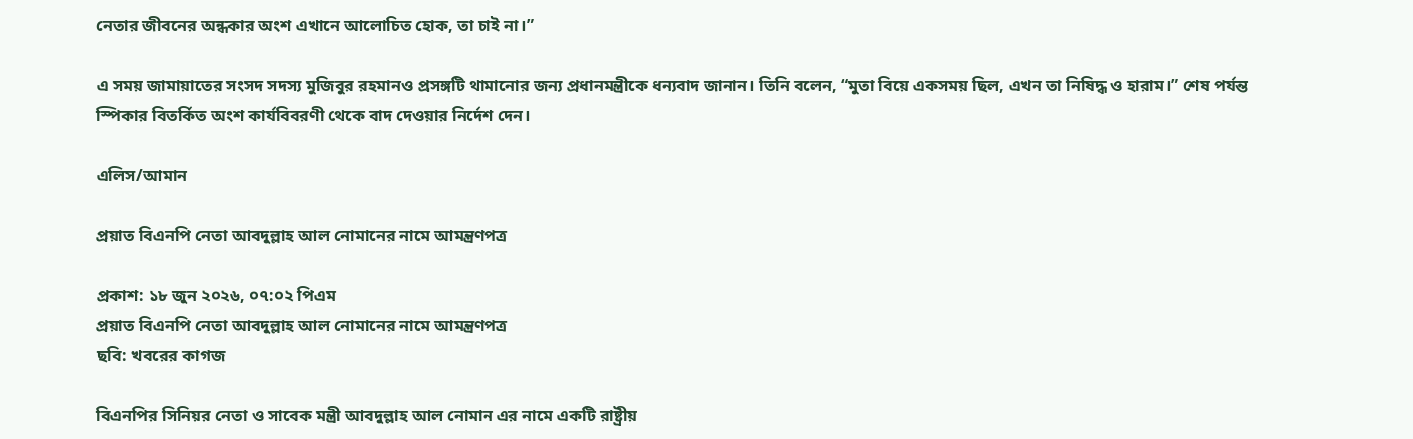নেতার জীবনের অন্ধকার অংশ এখানে আলোচিত হোক, তা চাই না।”

এ সময় জামায়াতের সংসদ সদস্য মুজিবুর রহমানও প্রসঙ্গটি থামানোর জন্য প্রধানমন্ত্রীকে ধন্যবাদ জানান। তিনি বলেন, “মুতা বিয়ে একসময় ছিল, এখন তা নিষিদ্ধ ও হারাম।” শেষ পর্যন্ত স্পিকার বিতর্কিত অংশ কার্যবিবরণী থেকে বাদ দেওয়ার নির্দেশ দেন।

এলিস/আমান

প্রয়াত বিএনপি নেতা আবদুল্লাহ আল নোমানের নামে আমন্ত্রণপত্র

প্রকাশ: ১৮ জুন ২০২৬, ০৭:০২ পিএম
প্রয়াত বিএনপি নেতা আবদুল্লাহ আল নোমানের নামে আমন্ত্রণপত্র
ছবি: খবরের কাগজ

বিএনপির সিনিয়র নেতা ও সাবেক মন্ত্রী আবদুল্লাহ আল নোমান এর নামে একটি রাষ্ট্রীয়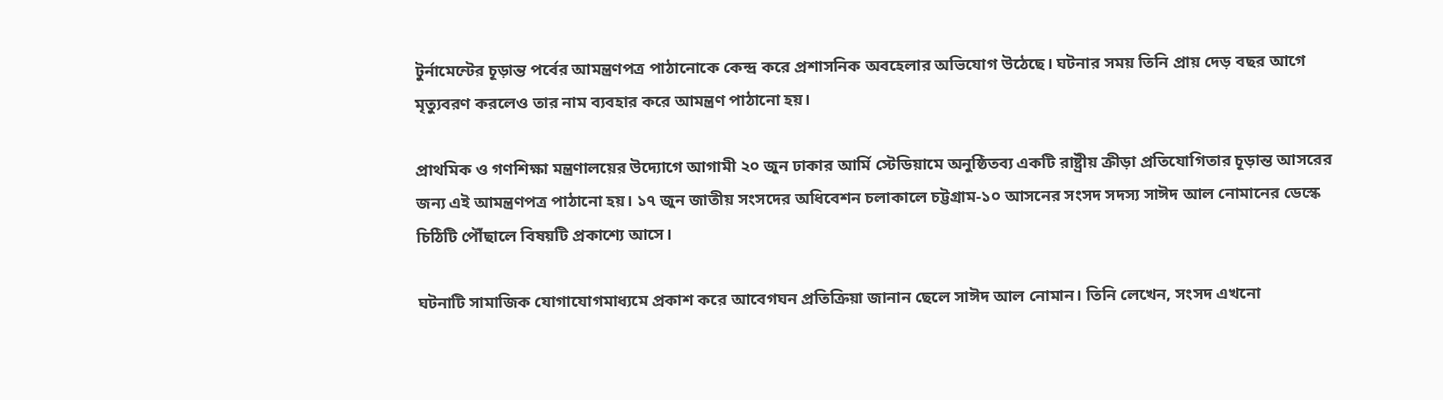টুর্নামেন্টের চূড়ান্ত পর্বের আমন্ত্রণপত্র পাঠানোকে কেন্দ্র করে প্রশাসনিক অবহেলার অভিযোগ উঠেছে। ঘটনার সময় তিনি প্রায় দেড় বছর আগে মৃত্যুবরণ করলেও তার নাম ব্যবহার করে আমন্ত্রণ পাঠানো হয়।

প্রাথমিক ও গণশিক্ষা মন্ত্রণালয়ের উদ্যোগে আগামী ২০ জুন ঢাকার আর্মি স্টেডিয়ামে অনুষ্ঠিতব্য একটি রাষ্ট্রীয় ক্রীড়া প্রতিযোগিতার চূড়ান্ত আসরের জন্য এই আমন্ত্রণপত্র পাঠানো হয়। ১৭ জুন জাতীয় সংসদের অধিবেশন চলাকালে চট্টগ্রাম-১০ আসনের সংসদ সদস্য সাঈদ আল নোমানের ডেস্কে চিঠিটি পৌঁছালে বিষয়টি প্রকাশ্যে আসে।

ঘটনাটি সামাজিক যোগাযোগমাধ্যমে প্রকাশ করে আবেগঘন প্রতিক্রিয়া জানান ছেলে সাঈদ আল নোমান। তিনি লেখেন, সংসদ এখনো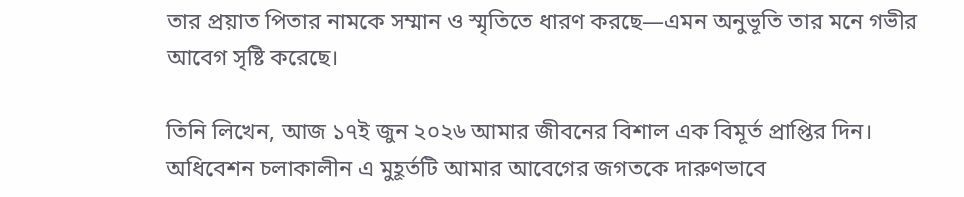তার প্রয়াত পিতার নামকে সম্মান ও স্মৃতিতে ধারণ করছে—এমন অনুভূতি তার মনে গভীর আবেগ সৃষ্টি করেছে।

তিনি লিখেন, আজ ১৭ই জুন ২০২৬ আমার জীবনের বিশাল এক বিমূর্ত প্রাপ্তির দিন। অধিবেশন চলাকালীন এ মুহূর্তটি আমার আবেগের জগতকে দারুণভাবে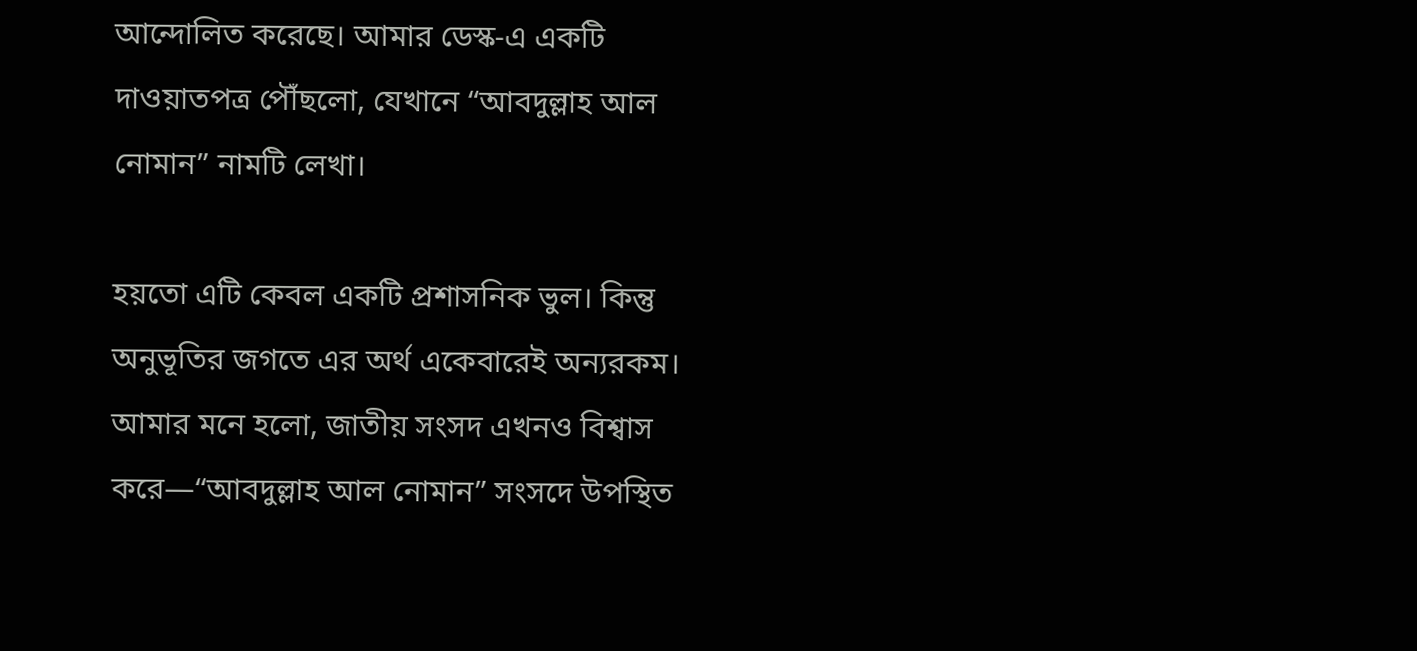আন্দোলিত করেছে। আমার ডেস্ক-এ একটি দাওয়াতপত্র পৌঁছলো, যেখানে “আবদুল্লাহ আল নোমান” নামটি লেখা।

হয়তো এটি কেবল একটি প্রশাসনিক ভুল। কিন্তু অনুভূতির জগতে এর অর্থ একেবারেই অন্যরকম। আমার মনে হলো, জাতীয় সংসদ এখনও বিশ্বাস করে—“আবদুল্লাহ আল নোমান” সংসদে উপস্থিত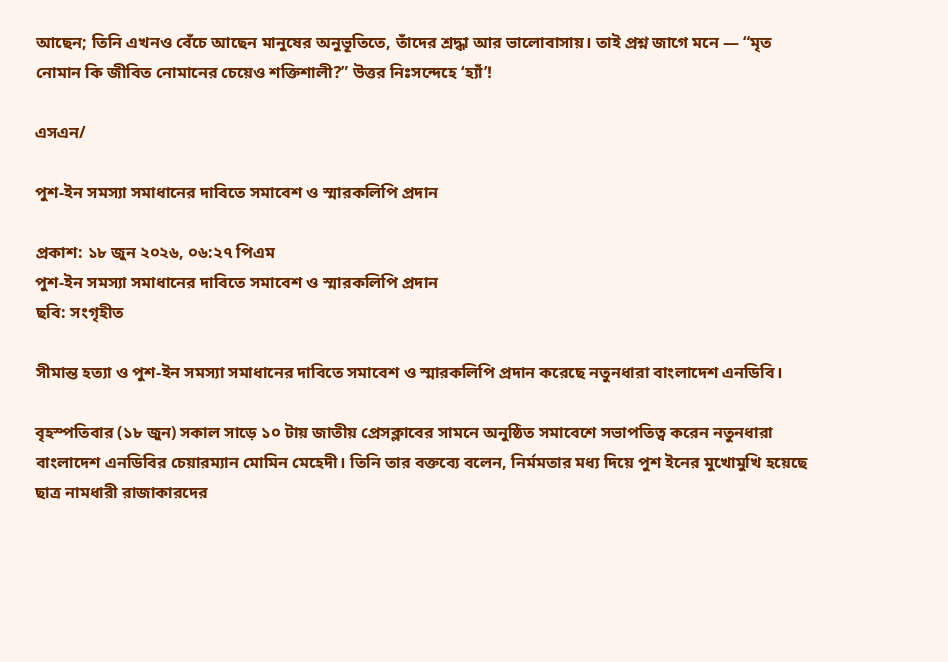আছেন; তিনি এখনও বেঁচে আছেন মানুষের অনুভূতিতে, তাঁদের শ্রদ্ধা আর ভালোবাসায়। তাই প্রশ্ন জাগে মনে — “মৃত নোমান কি জীবিত নোমানের চেয়েও শক্তিশালী?” উত্তর নিঃসন্দেহে ‘হ্যাঁ’!

এসএন/

পুশ-ইন সমস্যা সমাধানের দাবিতে সমাবেশ ও স্মারকলিপি প্রদান

প্রকাশ: ১৮ জুন ২০২৬, ০৬:২৭ পিএম
পুশ-ইন সমস্যা সমাধানের দাবিতে সমাবেশ ও স্মারকলিপি প্রদান
ছবি: সংগৃহীত

সীমান্ত হত্যা ও পুশ-ইন সমস্যা সমাধানের দাবিতে সমাবেশ ও স্মারকলিপি প্রদান করেছে নতুনধারা বাংলাদেশ এনডিবি।

বৃহস্পতিবার (১৮ জুন) সকাল সাড়ে ১০ টায় জাতীয় প্রেসক্লাবের সামনে অনুষ্ঠিত সমাবেশে সভাপতিত্ব করেন নতুনধারা বাংলাদেশ এনডিবির চেয়ারম্যান মোমিন মেহেদী। তিনি তার বক্তব্যে বলেন, নির্মমতার মধ্য দিয়ে পুশ ইনের মুখোমুখি হয়েছে ছাত্র নামধারী রাজাকারদের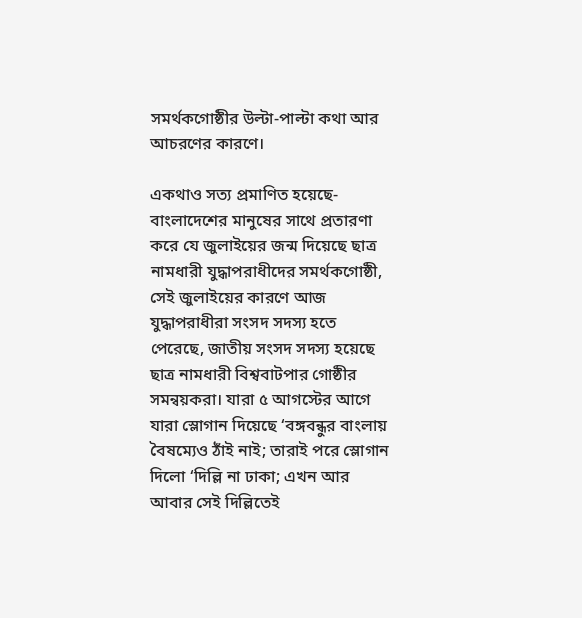সমর্থকগোষ্ঠীর উল্টা-পাল্টা কথা আর আচরণের কারণে।

একথাও সত্য প্রমাণিত হয়েছে- বাংলাদেশের মানুষের সাথে প্রতারণা করে যে জুলাইয়ের জন্ম দিয়েছে ছাত্র নামধারী যুদ্ধাপরাধীদের সমর্থকগোষ্ঠী, সেই জুলাইয়ের কারণে আজ যুদ্ধাপরাধীরা সংসদ সদস্য হতে পেরেছে, জাতীয় সংসদ সদস্য হয়েছে ছাত্র নামধারী বিশ্ববাটপার গোষ্ঠীর সমন্বয়করা। যারা ৫ আগস্টের আগে যারা স্লোগান দিয়েছে ‘বঙ্গবন্ধুর বাংলায় বৈষম্যেও ঠাঁই নাই; তারাই পরে স্লোগান দিলো ‘দিল্লি না ঢাকা; এখন আর আবার সেই দিল্লিতেই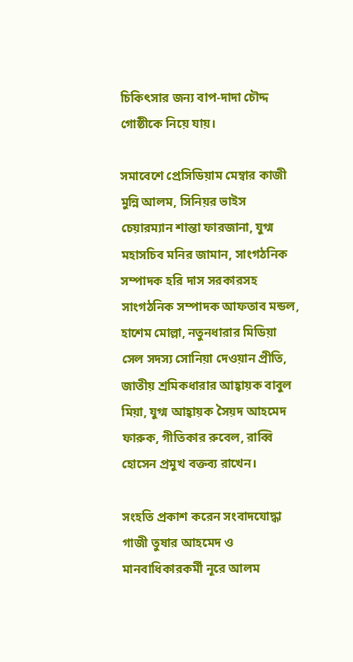চিকিৎসার জন্য বাপ-দাদা চৌদ্দ গোষ্ঠীকে নিয়ে যায়।

সমাবেশে প্রেসিডিয়াম মেম্বার কাজী মুন্নি আলম, সিনিয়র ভাইস চেয়ারম্যান শান্তা ফারজানা, যুগ্ম মহাসচিব মনির জামান, সাংগঠনিক সম্পাদক হরি দাস সরকারসহ সাংগঠনিক সম্পাদক আফতাব মন্ডল, হাশেম মোল্লা, নতুনধারার মিডিয়া সেল সদস্য সোনিয়া দেওয়ান প্রীতি, জাতীয় শ্রমিকধারার আহ্বায়ক বাবুল মিয়া, যুগ্ম আহ্বায়ক সৈয়দ আহমেদ ফারুক, গীতিকার রুবেল, রাব্বি হোসেন প্রমুখ বক্তব্য রাখেন।

সংহতি প্রকাশ করেন সংবাদযোদ্ধা গাজী তুষার আহমেদ ও মানবাধিকারকর্মী নূরে আলম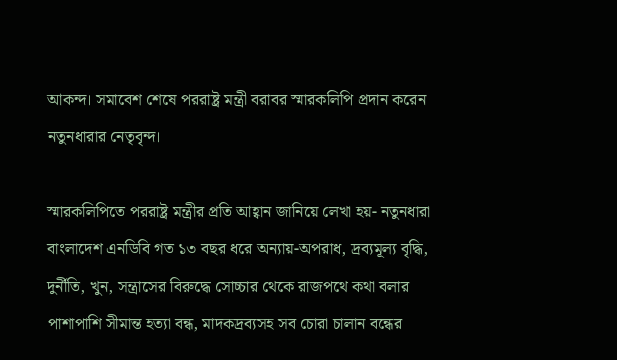আকন্দ। সমাবেশ শেষে পররাষ্ট্র মন্ত্রী বরাবর স্মারকলিপি প্রদান করেন নতুনধারার নেতৃবৃন্দ।

স্মারকলিপিতে পররাষ্ট্র মন্ত্রীর প্রতি আহ্বান জানিয়ে লেখা হয়- নতুনধারা বাংলাদেশ এনডিবি গত ১৩ বছর ধরে অন্যায়-অপরাধ, দ্রব্যমূল্য বৃদ্ধি, দুর্নীতি, খুন, সন্ত্রাসের বিরুদ্ধে সোচ্চার থেকে রাজপথে কথা বলার পাশাপাশি সীমান্ত হত্যা বন্ধ, মাদকদ্রব্যসহ সব চোরা চালান বন্ধের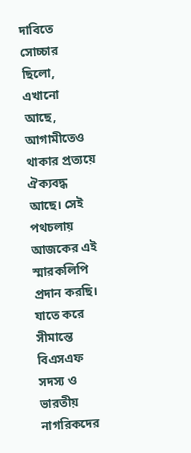দাবিতে সোচ্চার ছিলো, এখানো আছে, আগামীতেও থাকার প্রত্যয়ে ঐক্যবদ্ধ আছে। সেই পথচলায় আজকের এই স্মারকলিপি প্রদান করছি। যাতে করে সীমান্তে বিএসএফ সদস্য ও ভারতীয় নাগরিকদের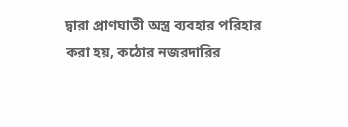দ্বারা প্রাণঘাতী অস্ত্র ব্যবহার পরিহার করা হয়, কঠোর নজরদারির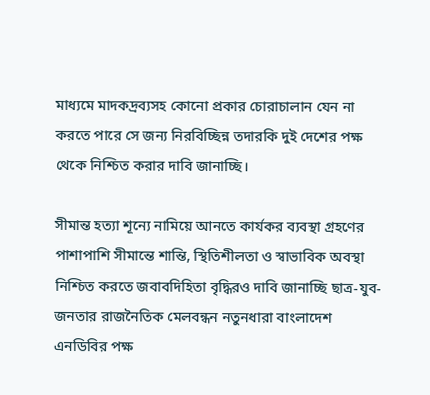মাধ্যমে মাদকদ্রব্যসহ কোনো প্রকার চোরাচালান যেন না করতে পারে সে জন্য নিরবিচ্ছিন্ন তদারকি দুই দেশের পক্ষ থেকে নিশ্চিত করার দাবি জানাচ্ছি।

সীমান্ত হত্যা শূন্যে নামিয়ে আনতে কার্যকর ব্যবস্থা গ্রহণের পাশাপাশি সীমান্তে শান্তি, স্থিতিশীলতা ও স্বাভাবিক অবস্থা নিশ্চিত করতে জবাবদিহিতা বৃদ্ধিরও দাবি জানাচ্ছি ছাত্র-যুব-জনতার রাজনৈতিক মেলবন্ধন নতুনধারা বাংলাদেশ এনডিবির পক্ষ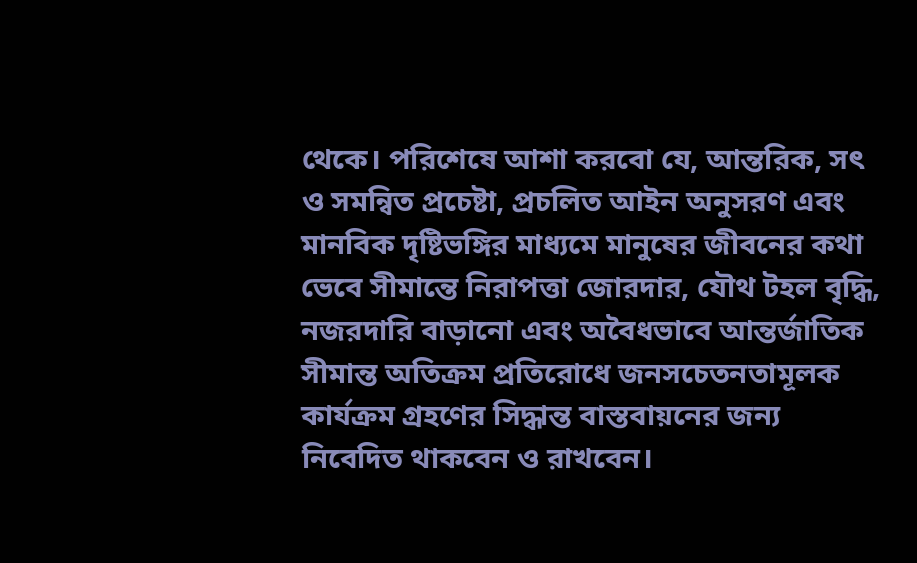থেকে। পরিশেষে আশা করবো যে, আন্তরিক, সৎ ও সমন্বিত প্রচেষ্টা, প্রচলিত আইন অনুসরণ এবং মানবিক দৃষ্টিভঙ্গির মাধ্যমে মানুষের জীবনের কথা ভেবে সীমান্তে নিরাপত্তা জোরদার, যৌথ টহল বৃদ্ধি, নজরদারি বাড়ানো এবং অবৈধভাবে আন্তর্জাতিক সীমান্ত অতিক্রম প্রতিরোধে জনসচেতনতামূলক কার্যক্রম গ্রহণের সিদ্ধান্ত বাস্তবায়নের জন্য নিবেদিত থাকবেন ও রাখবেন।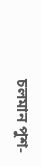চলমান পুশ-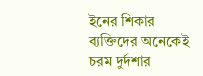ইনের শিকার ব্যক্তিদের অনেকেই চরম দুর্দশার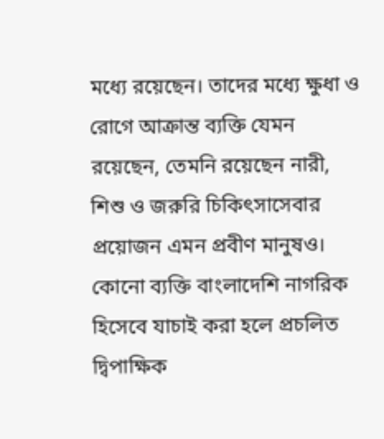মধ্যে রয়েছেন। তাদের মধ্যে ক্ষুধা ও রোগে আক্রান্ত ব্যক্তি যেমন রয়েছেন, তেমনি রয়েছেন নারী, শিশু ও জরুরি চিকিৎসাসেবার প্রয়োজন এমন প্রবীণ মানুষও। কোনো ব্যক্তি বাংলাদেশি নাগরিক হিসেবে যাচাই করা হলে প্রচলিত দ্বিপাক্ষিক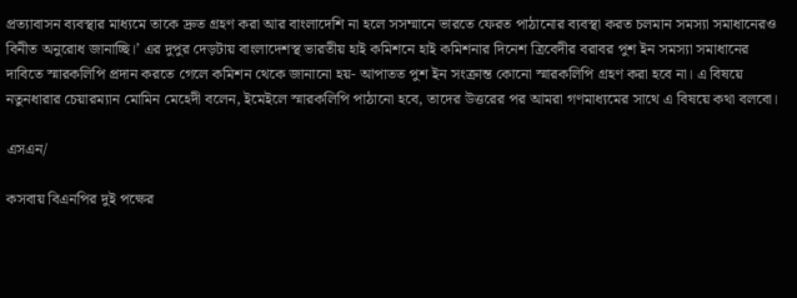প্রত্যাবাসন ব্যবস্থার মাধ্যমে তাকে দ্রুত গ্রহণ করা আর বাংলাদেশি না হলে সসম্মানে ভারতে ফেরত পাঠানোর ব্যবস্থা করত চলমান সমস্যা সমাধানেরও বিনীত অনুরোধ জানাচ্ছি।’ এর দুপুর দেড়টায় বাংলাদেশস্থ ভারতীয় হাই কমিশনে হাই কমিশনার দিনেশ ত্রিবেদীর বরাবর পুশ ইন সমস্যা সমাধানের দাবিতে স্মারকলিপি প্রদান করতে গেলে কমিশন থেকে জানানো হয়- আপাতত পুশ ইন সংক্রান্ত কোনো স্মারকলিপি গ্রহণ করা হবে না। এ বিষয়ে নতুনধারার চেয়ারম্যান মোমিন মেহেদী বলেন, ইমেইলে স্মারকলিপি পাঠানো হবে, তাদের উত্তরের পর আমরা গণমাধ্যমের সাথে এ বিষয়ে কথা বলবো।

এসএন/

কসবায় বিএনপির দুই পক্ষের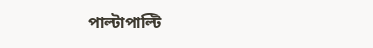পাল্টাপাল্টি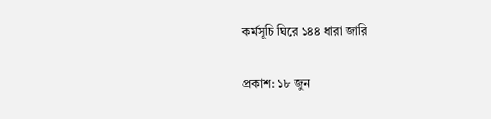কর্মসূচি ঘিরে ১৪৪ ধারা জারি

প্রকাশ: ১৮ জুন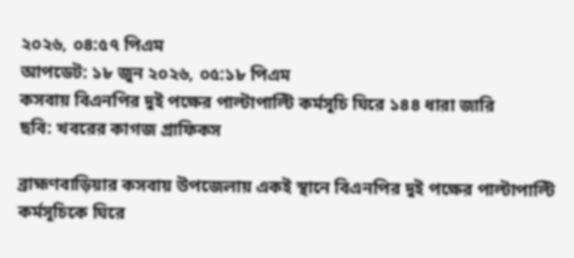২০২৬, ০৪:৫৭ পিএম
আপডেট: ১৮ জুন ২০২৬, ০৫:১৮ পিএম
কসবায় বিএনপির দুই পক্ষের পাল্টাপাল্টি কর্মসূচি ঘিরে ১৪৪ ধারা জারি
ছবি: খবরের কাগজ গ্রাফিকস

ব্রাহ্মণবাড়িয়ার কসবায় উপজেলায় একই স্থানে বিএনপির দুই পক্ষের পাল্টাপাল্টি কর্মসূচিকে ঘিরে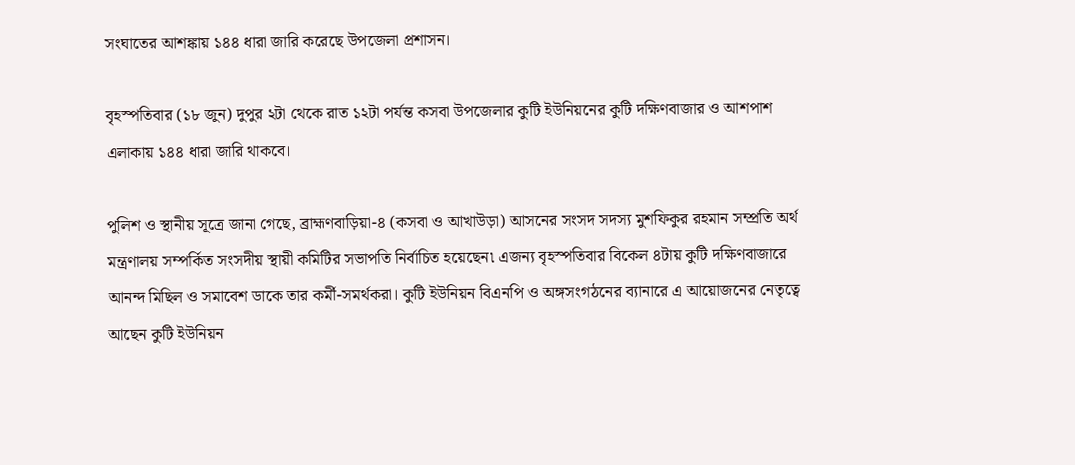সংঘাতের আশঙ্কায় ১৪৪ ধারা জারি করেছে উপজেলা প্রশাসন।

বৃহস্পতিবার (১৮ জুন) দুপুর ২টা থেকে রাত ১২টা পর্যন্ত কসবা উপজেলার কুটি ইউনিয়নের কুটি দক্ষিণবাজার ও আশপাশ এলাকায় ১৪৪ ধারা জারি থাকবে।

পুলিশ ও স্থানীয় সূত্রে জানা গেছে, ব্রাহ্মণবাড়িয়া-৪ (কসবা ও আখাউড়া) আসনের সংসদ সদস্য মুশফিকুর রহমান সম্প্রতি অর্থ মন্ত্রণালয় সম্পর্কিত সংসদীয় স্থায়ী কমিটির সভাপতি নির্বাচিত হয়েছেন৷ এজন্য বৃহস্পতিবার বিকেল ৪টায় কুটি দক্ষিণবাজারে আনন্দ মিছিল ও সমাবেশ ডাকে তার কর্মী-সমর্থকরা। কুটি ইউনিয়ন বিএনপি ও অঙ্গসংগঠনের ব্যানারে এ আয়োজনের নেতৃত্বে আছেন কুটি ইউনিয়ন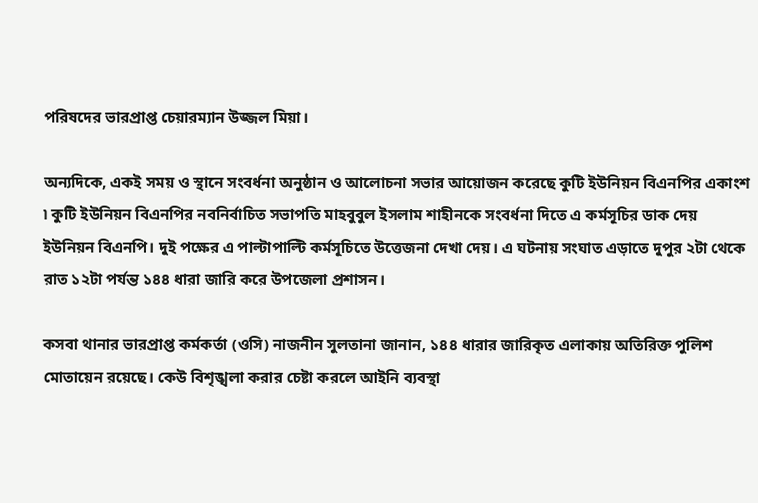পরিষদের ভারপ্রাপ্ত চেয়ারম্যান উজ্জল মিয়া।

অন্যদিকে, একই সময় ও স্থানে সংবর্ধনা অনুষ্ঠান ও আলোচনা সভার আয়োজন করেছে কুটি ইউনিয়ন বিএনপির একাংশ ৷ কুটি ইউনিয়ন বিএনপির নবনির্বাচিত সভাপতি মাহবুবুল ইসলাম শাহীনকে সংবর্ধনা দিতে এ কর্মসূচির ডাক দেয় ইউনিয়ন বিএনপি। দুই পক্ষের এ পাল্টাপাল্টি কর্মসূচিতে উত্তেজনা দেখা দেয়। এ ঘটনায় সংঘাত এড়াতে দুপুর ২টা থেকে রাত ১২টা পর্যন্ত ১৪৪ ধারা জারি করে উপজেলা প্রশাসন।

কসবা থানার ভারপ্রাপ্ত কর্মকর্তা (ওসি) নাজনীন সুলতানা জানান, ১৪৪ ধারার জারিকৃত এলাকায় অতিরিক্ত পুলিশ মোতায়েন রয়েছে। কেউ বিশৃঙ্খলা করার চেষ্টা করলে আইনি ব্যবস্থা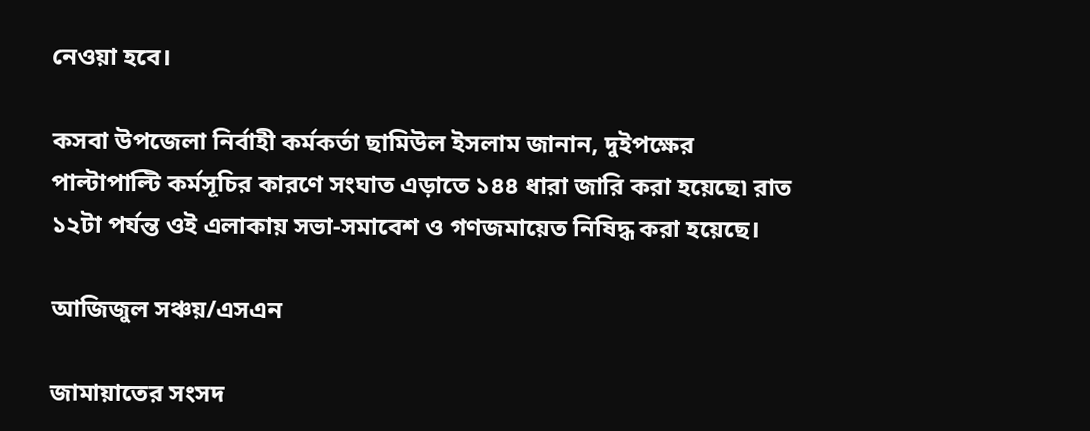নেওয়া হবে।

কসবা উপজেলা নির্বাহী কর্মকর্তা ছামিউল ইসলাম জানান, দুইপক্ষের পাল্টাপাল্টি কর্মসূচির কারণে সংঘাত এড়াতে ১৪৪ ধারা জারি করা হয়েছে৷ রাত ১২টা পর্যন্ত ওই এলাকায় সভা-সমাবেশ ও গণজমায়েত নিষিদ্ধ করা হয়েছে।

আজিজুল সঞ্চয়/এসএন

জামায়াতের সংসদ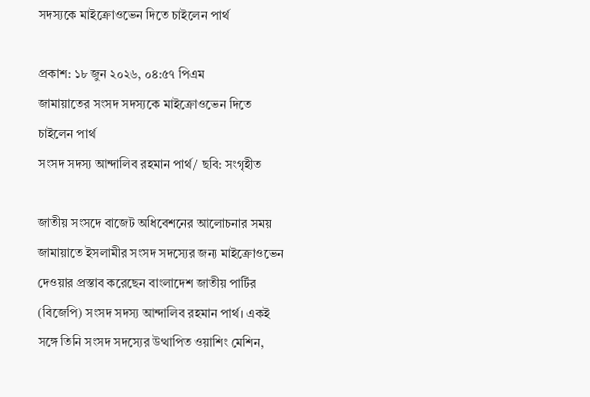সদস্যকে মাইক্রোওভেন দিতে চাইলেন পার্থ

প্রকাশ: ১৮ জুন ২০২৬, ০৪:৫৭ পিএম
জামায়াতের সংসদ সদস্যকে মাইক্রোওভেন দিতে চাইলেন পার্থ
সংসদ সদস্য আন্দালিব রহমান পার্থ/ ছবি: সংগৃহীত

জাতীয় সংসদে বাজেট অধিবেশনের আলোচনার সময় জামায়াতে ইসলামীর সংসদ সদস্যের জন্য মাইক্রোওভেন দেওয়ার প্রস্তাব করেছেন বাংলাদেশ জাতীয় পার্টির (বিজেপি) সংসদ সদস্য আন্দালিব রহমান পার্থ। একই সঙ্গে তিনি সংসদ সদস্যের উত্থাপিত ওয়াশিং মেশিন,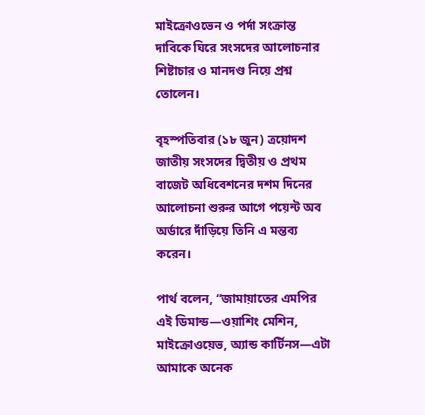মাইক্রোওভেন ও পর্দা সংক্রান্ত দাবিকে ঘিরে সংসদের আলোচনার শিষ্টাচার ও মানদণ্ড নিয়ে প্রশ্ন তোলেন।

বৃহস্পতিবার (১৮ জুন) ত্রয়োদশ জাতীয় সংসদের দ্বিতীয় ও প্রথম বাজেট অধিবেশনের দশম দিনের আলোচনা শুরুর আগে পয়েন্ট অব অর্ডারে দাঁড়িয়ে তিনি এ মন্তব্য করেন।

পার্থ বলেন, “জামায়াতের এমপির এই ডিমান্ড—ওয়াশিং মেশিন, মাইক্রোওয়েভ, অ্যান্ড কার্টিনস—এটা আমাকে অনেক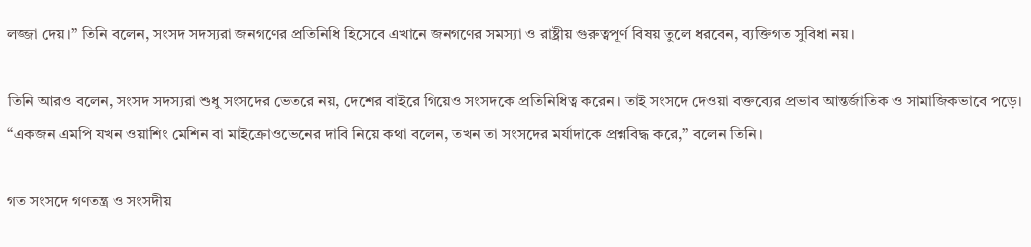লজ্জা দেয়।” তিনি বলেন, সংসদ সদস্যরা জনগণের প্রতিনিধি হিসেবে এখানে জনগণের সমস্যা ও রাষ্ট্রীয় গুরুত্বপূর্ণ বিষয় তুলে ধরবেন, ব্যক্তিগত সুবিধা নয়।

তিনি আরও বলেন, সংসদ সদস্যরা শুধু সংসদের ভেতরে নয়, দেশের বাইরে গিয়েও সংসদকে প্রতিনিধিত্ব করেন। তাই সংসদে দেওয়া বক্তব্যের প্রভাব আন্তর্জাতিক ও সামাজিকভাবে পড়ে। “একজন এমপি যখন ওয়াশিং মেশিন বা মাইক্রোওভেনের দাবি নিয়ে কথা বলেন, তখন তা সংসদের মর্যাদাকে প্রশ্নবিদ্ধ করে,” বলেন তিনি।

গত সংসদে গণতন্ত্র ও সংসদীয়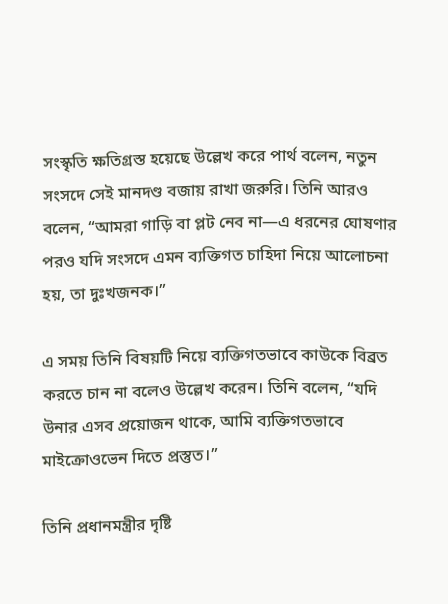সংস্কৃতি ক্ষতিগ্রস্ত হয়েছে উল্লেখ করে পার্থ বলেন, নতুন সংসদে সেই মানদণ্ড বজায় রাখা জরুরি। তিনি আরও বলেন, “আমরা গাড়ি বা প্লট নেব না—এ ধরনের ঘোষণার পরও যদি সংসদে এমন ব্যক্তিগত চাহিদা নিয়ে আলোচনা হয়, তা দুঃখজনক।”

এ সময় তিনি বিষয়টি নিয়ে ব্যক্তিগতভাবে কাউকে বিব্রত করতে চান না বলেও উল্লেখ করেন। তিনি বলেন, “যদি উনার এসব প্রয়োজন থাকে, আমি ব্যক্তিগতভাবে মাইক্রোওভেন দিতে প্রস্তুত।”

তিনি প্রধানমন্ত্রীর দৃষ্টি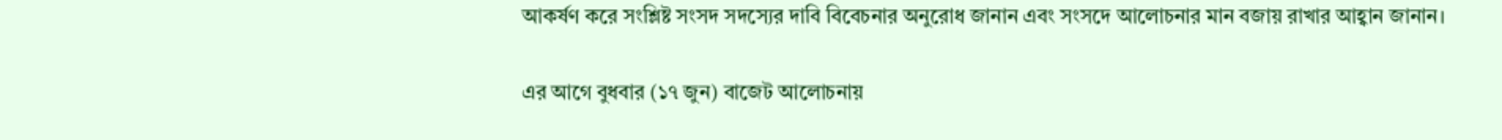আকর্ষণ করে সংশ্লিষ্ট সংসদ সদস্যের দাবি বিবেচনার অনুরোধ জানান এবং সংসদে আলোচনার মান বজায় রাখার আহ্বান জানান।

এর আগে বুধবার (১৭ জুন) বাজেট আলোচনায়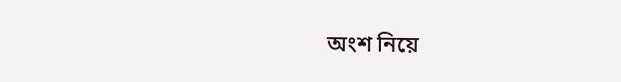অংশ নিয়ে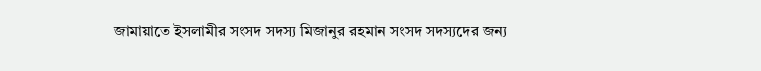জামায়াতে ইসলামীর সংসদ সদস্য মিজানুর রহমান সংসদ সদস্যদের জন্য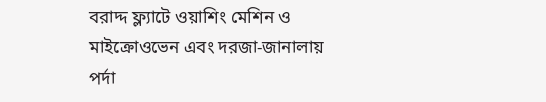বরাদ্দ ফ্ল্যাটে ওয়াশিং মেশিন ও মাইক্রোওভেন এবং দরজা-জানালায় পর্দা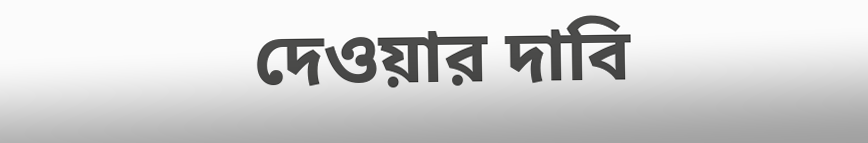দেওয়ার দাবি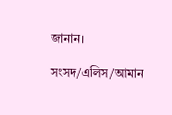জানান।

সংসদ/এলিস/আমান